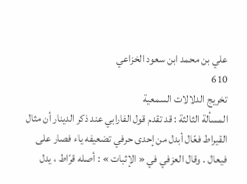علي بن محمد ابن سعود الخزاعي
610
تخريج الدلالات السمعية
المسألة الثالثة : قد تقدم قول الفارابي عند ذكر الدينار أن مثال القيراط فعّال أبدل من إحدى حرفي تضعيفه ياء فصار على فيعال . وقال العزفي في « الإثبات » : أصله قرّاط ، يدل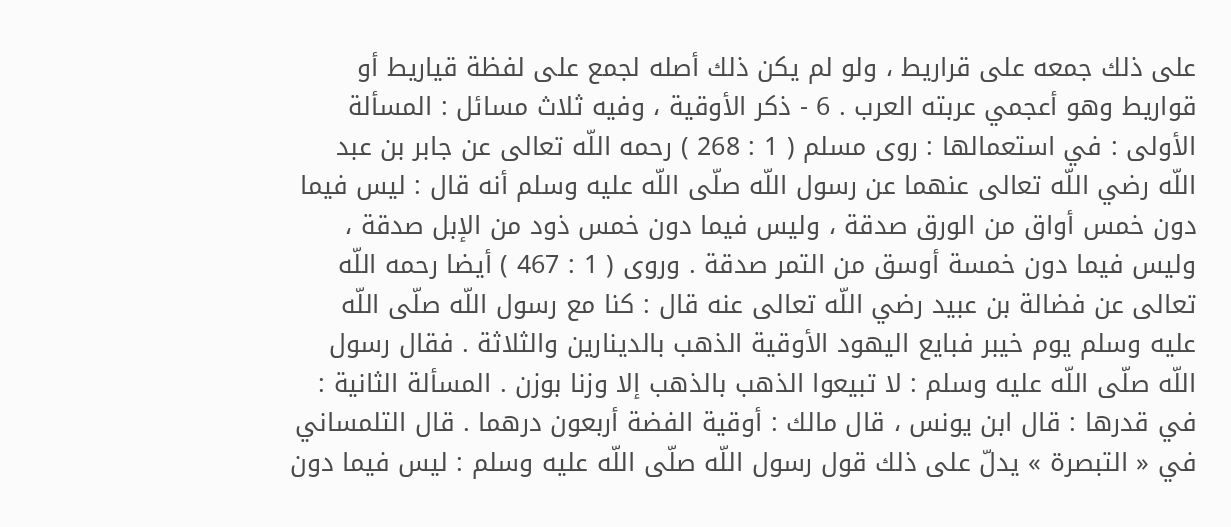على ذلك جمعه على قراريط ، ولو لم يكن ذلك أصله لجمع على لفظة قياريط أو قواريط وهو أعجمي عربته العرب . 6 - ذكر الأوقية ، وفيه ثلاث مسائل : المسألة الأولى : في استعمالها : روى مسلم ( 1 : 268 ) رحمه اللّه تعالى عن جابر بن عبد اللّه رضي اللّه تعالى عنهما عن رسول اللّه صلّى اللّه عليه وسلم أنه قال : ليس فيما دون خمس أواق من الورق صدقة ، وليس فيما دون خمس ذود من الإبل صدقة ، وليس فيما دون خمسة أوسق من التمر صدقة . وروى ( 1 : 467 ) أيضا رحمه اللّه تعالى عن فضالة بن عبيد رضي اللّه تعالى عنه قال : كنا مع رسول اللّه صلّى اللّه عليه وسلم يوم خيبر فبايع اليهود الأوقية الذهب بالدينارين والثلاثة . فقال رسول اللّه صلّى اللّه عليه وسلم : لا تبيعوا الذهب بالذهب إلا وزنا بوزن . المسألة الثانية : في قدرها : قال ابن يونس ، قال مالك : أوقية الفضة أربعون درهما . قال التلمساني في « التبصرة » يدلّ على ذلك قول رسول اللّه صلّى اللّه عليه وسلم : ليس فيما دون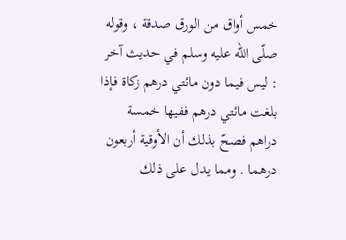خمس أواق من الورق صدقة ، وقوله صلّى اللّه عليه وسلم في حديث آخر : ليس فيما دون مائتي درهم زكاة فإذا بلغت مائتي درهم ففيها خمسة دراهم فصحّ بذلك أن الأوقية أربعون درهما . ومما يدل على ذلك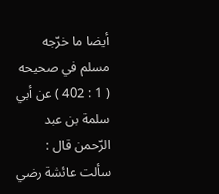أيضا ما خرّجه مسلم في صحيحه ( 1 : 402 ) عن أبي سلمة بن عبد الرّحمن قال : سألت عائشة رضي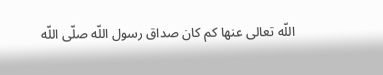اللّه تعالى عنها كم كان صداق رسول اللّه صلّى اللّه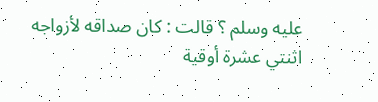عليه وسلم ؟ قالت : كان صداقه لأزواجه اثنتي عشرة أوقية